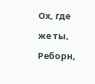Ох, где же ты, Реборн,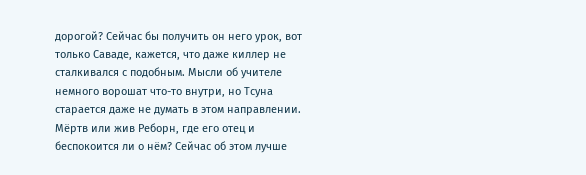дорогой? Сейчас бы получить он него урок, вот только Саваде, кажется, что даже киллер не сталкивался с подобным. Мысли об учителе немного ворошат что-то внутри, но Тсуна старается даже не думать в этом направлении. Мёртв или жив Реборн, где его отец и беспокоится ли о нём? Сейчас об этом лучше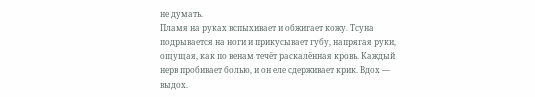не думать.
Пламя на руках вспыхивает и обжигает кожу. Тсуна подрывается на ноги и прикусывает губу, напрягая руки, ощущая, как по венам течёт раскалённая кровь. Каждый нерв пробивает болью, и он еле сдерживает крик. Вдох — выдох.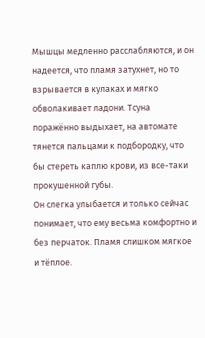Мышцы медленно расслабляются, и он надеется, что пламя затухнет, но то взрывается в кулаках и мягко обволакивает ладони. Тсуна поражённо выдыхает, на автомате тянется пальцами к подбородку, что бы стереть каплю крови, из все-таки прокушенной губы.
Он слегка улыбается и только сейчас понимает, что ему весьма комфортно и без перчаток. Пламя слишком мягкое и тёплое.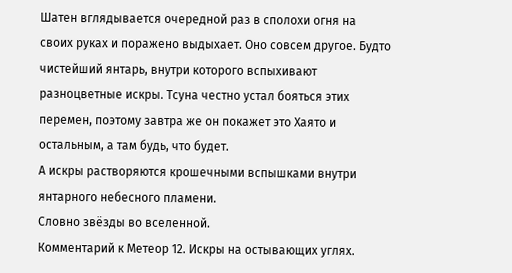Шатен вглядывается очередной раз в сполохи огня на своих руках и поражено выдыхает. Оно совсем другое. Будто чистейший янтарь, внутри которого вспыхивают разноцветные искры. Тсуна честно устал бояться этих перемен, поэтому завтра же он покажет это Хаято и остальным, а там будь, что будет.
А искры растворяются крошечными вспышками внутри янтарного небесного пламени.
Словно звёзды во вселенной.
Комментарий к Метеор 12. Искры на остывающих углях.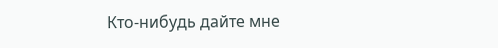Кто-нибудь дайте мне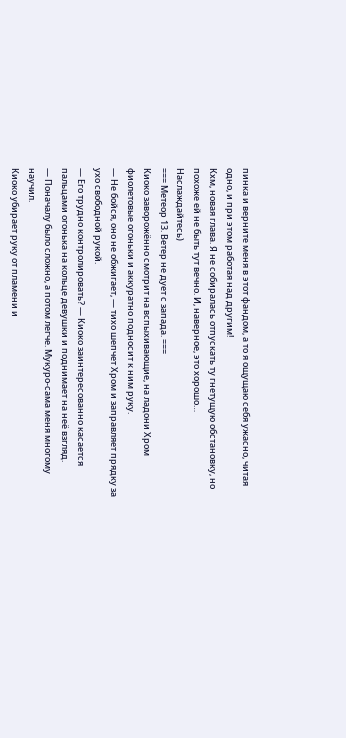пинка и верните меня в этот фандом, а то я ощущаю себя ужасно, читая одно, и при этом работая над другим!
Кхм, новая глава. Я не собиралась отпускать ту гнетущую обстановку, но похоже ей не быть тут вечно. И, наверное, это хорошо…
Наслаждайтесь)
=== Метеор 13. Ветер не дует с запада. ===
Киоко заворожённо смотрит на вспыхивающие, на ладони Хром фиолетовые огоньки и аккуратно подносит к ним руку.
— Не бойся, оно не обжигает, — тихо шепчет Хром и заправляет прядку за ухо свободной рукой.
— Его трудно контролировать? — Киоко заинтересованно касается пальцами огонька на кольце девушки и поднимает на неё взгляд.
— Поначалу было сложно, а потом легче. Мукуро-сама меня многому научил.
Киоко убирает руку от пламени и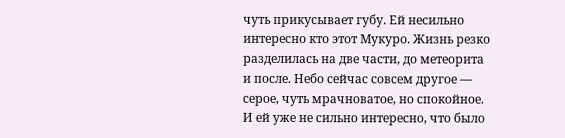чуть прикусывает губу. Ей несильно интересно кто этот Мукуро. Жизнь резко разделилась на две части, до метеорита и после. Небо сейчас совсем другое — серое, чуть мрачноватое, но спокойное. И ей уже не сильно интересно, что было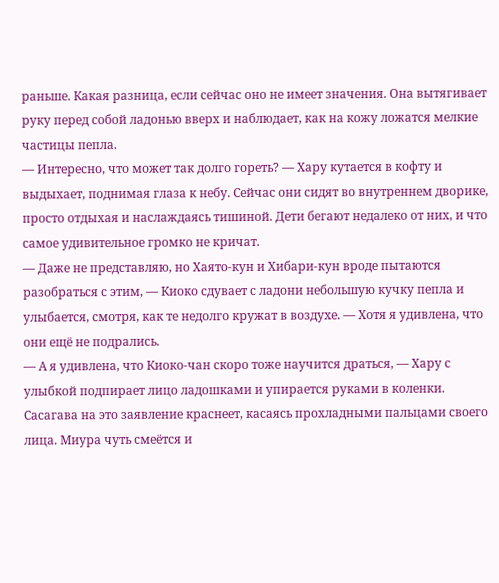раньше. Какая разница, если сейчас оно не имеет значения. Она вытягивает руку перед собой ладонью вверх и наблюдает, как на кожу ложатся мелкие частицы пепла.
— Интересно, что может так долго гореть? — Хару кутается в кофту и выдыхает, поднимая глаза к небу. Сейчас они сидят во внутреннем дворике, просто отдыхая и наслаждаясь тишиной. Дети бегают недалеко от них, и что самое удивительное громко не кричат.
— Даже не представляю, но Хаято-кун и Хибари-кун вроде пытаются разобраться с этим, — Киоко сдувает с ладони небольшую кучку пепла и улыбается, смотря, как те недолго кружат в воздухе. — Хотя я удивлена, что они ещё не подрались.
— А я удивлена, что Киоко-чан скоро тоже научится драться, — Хару с улыбкой подпирает лицо ладошками и упирается руками в коленки. Сасагава на это заявление краснеет, касаясь прохладными пальцами своего лица. Миура чуть смеётся и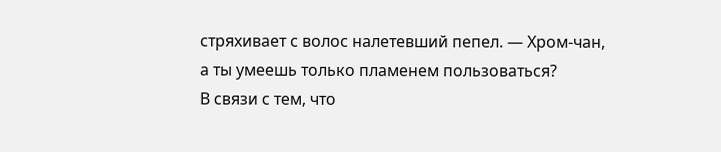стряхивает с волос налетевший пепел. — Хром-чан, а ты умеешь только пламенем пользоваться?
В связи с тем, что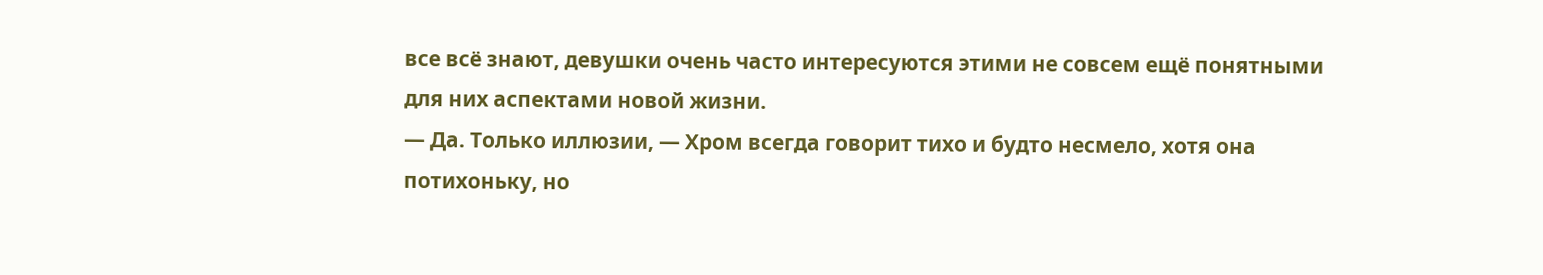все всё знают, девушки очень часто интересуются этими не совсем ещё понятными для них аспектами новой жизни.
— Да. Только иллюзии, — Хром всегда говорит тихо и будто несмело, хотя она потихоньку, но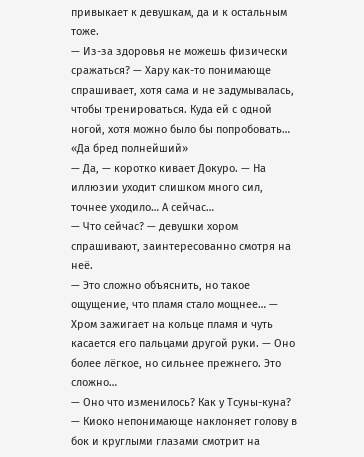привыкает к девушкам, да и к остальным тоже.
— Из-за здоровья не можешь физически сражаться? — Хару как-то понимающе спрашивает, хотя сама и не задумывалась, чтобы тренироваться. Куда ей с одной ногой, хотя можно было бы попробовать…
«Да бред полнейший»
— Да, — коротко кивает Докуро. — На иллюзии уходит слишком много сил, точнее уходило… А сейчас…
— Что сейчас? — девушки хором спрашивают, заинтересованно смотря на неё.
— Это сложно объяснить, но такое ощущение, что пламя стало мощнее… — Хром зажигает на кольце пламя и чуть касается его пальцами другой руки. — Оно более лёгкое, но сильнее прежнего. Это сложно…
— Оно что изменилось? Как у Тсуны-куна? — Киоко непонимающе наклоняет голову в бок и круглыми глазами смотрит на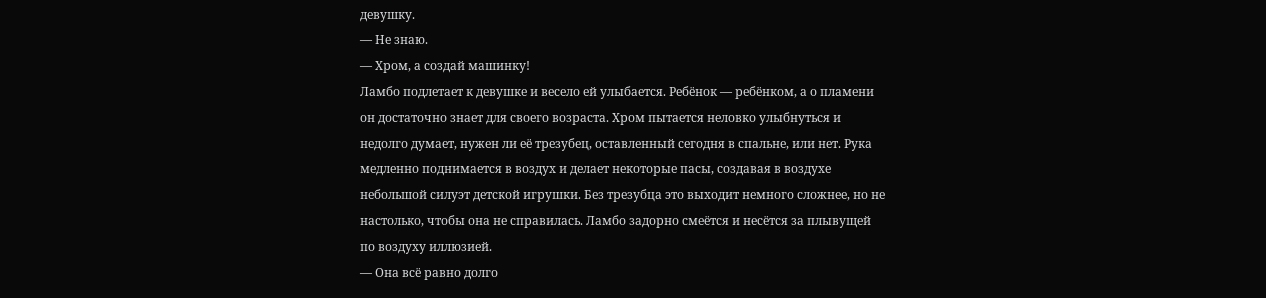девушку.
— Не знаю.
— Хром, а создай машинку!
Ламбо подлетает к девушке и весело ей улыбается. Ребёнок — ребёнком, а о пламени он достаточно знает для своего возраста. Хром пытается неловко улыбнуться и недолго думает, нужен ли её трезубец, оставленный сегодня в спальне, или нет. Рука медленно поднимается в воздух и делает некоторые пасы, создавая в воздухе небольшой силуэт детской игрушки. Без трезубца это выходит немного сложнее, но не настолько, чтобы она не справилась. Ламбо задорно смеётся и несётся за плывущей по воздуху иллюзией.
— Она всё равно долго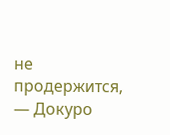не продержится, — Докуро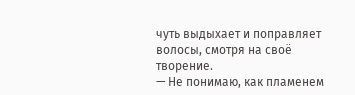чуть выдыхает и поправляет волосы, смотря на своё творение.
— Не понимаю, как пламенем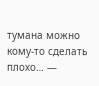тумана можно кому-то сделать плохо… —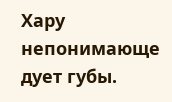Хару непонимающе дует губы.